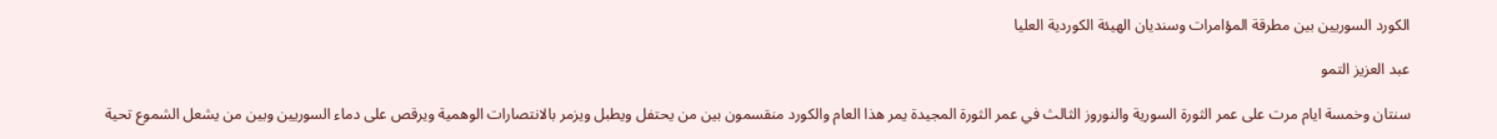الكورد السوريين بين مطرقة المؤامرات وسنديان الهيئة الكوردية العليا

عبد العزيز التمو

سنتان وخمسة ايام مرت على عمر الثورة السورية والنوروز الثالث في عمر الثورة المجيدة يمر هذا العام والكورد منقسمون بين من يحتفل ويطبل ويزمر بالانتصارات الوهمية ويرقص على دماء السوريين وبين من يشعل الشموع تحية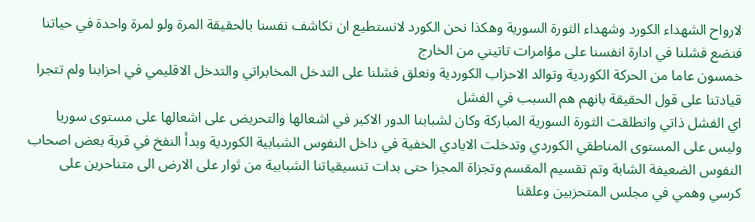لارواح الشهداء الكورد وشهداء الثورة السورية وهكذا نحن الكورد لانستطيع ان نكاشف نفسنا بالحقيقة المرة ولو لمرة واحدة في حياتنا فنضع فشلنا في ادارة انفسنا على مؤامرات تاتيني من الخارج
خمسون عاما من الحركة الكوردية وتوالد الاحزاب الكوردية ونعلق فشلنا على التدخل المخابراتي والتدخل الاقليمي في احزابنا ولم تتجرا قيادتنا على قول الحقيقة بانهم هم السبب في الفشل
اي الفشل ذاتي وانطلقت الثورة السورية المباركة وكان لشبابنا الدور الاكبر في اشعالها والتحريض على اشعالها على مستوى سوريا وليس على المستوى المناطقي الكوردي وتدخلت الايادي الخفية في داخل النفوس الشبابية الكوردية وبدأ النفخ في قربة بعض اصحاب النفوس الضعيفة الشابة وتم تقسيم المقسم وتجزاة المجزا حتى بدات تنسيقياتنا الشبابية من ثوار على الارض الى متناحرين على كرسي وهمي في مجلس المتحزبين وعلقنا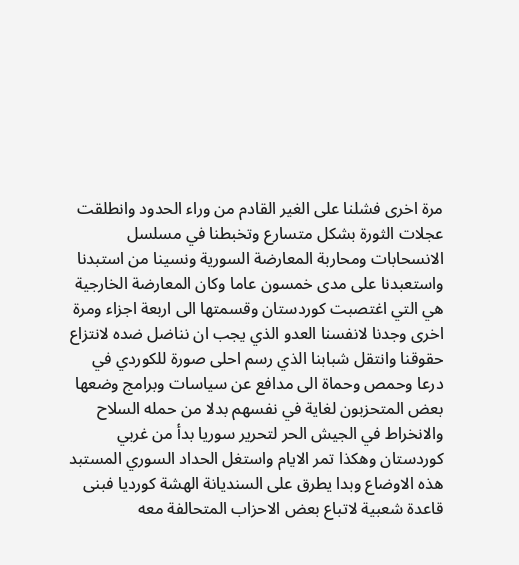مرة اخرى فشلنا على الغير القادم من وراء الحدود وانطلقت عجلات الثورة بشكل متسارع وتخبطنا في مسلسل الانسحابات ومحاربة المعارضة السورية ونسينا من استبدنا واستعبدنا على مدى خمسون عاما وكان المعارضة الخارجية هي التي اغتصبت كوردستان وقسمتها الى اربعة اجزاء ومرة اخرى وجدنا لانفسنا العدو الذي يجب ان نناضل ضده لانتزاع حقوقنا وانتقل شبابنا الذي رسم احلى صورة للكوردي في درعا وحمص وحماة الى مدافع عن سياسات وبرامج وضعها بعض المتحزبون لغاية في نفسهم بدلا من حمله السلاح والانخراط في الجيش الحر لتحرير سوريا بدأ من غربي كوردستان وهكذا تمر الايام واستغل الحداد السوري المستبد هذه الاوضاع وبدا يطرق على السنديانة الهشة كورديا فبنى قاعدة شعبية لاتباع بعض الاحزاب المتحالفة معه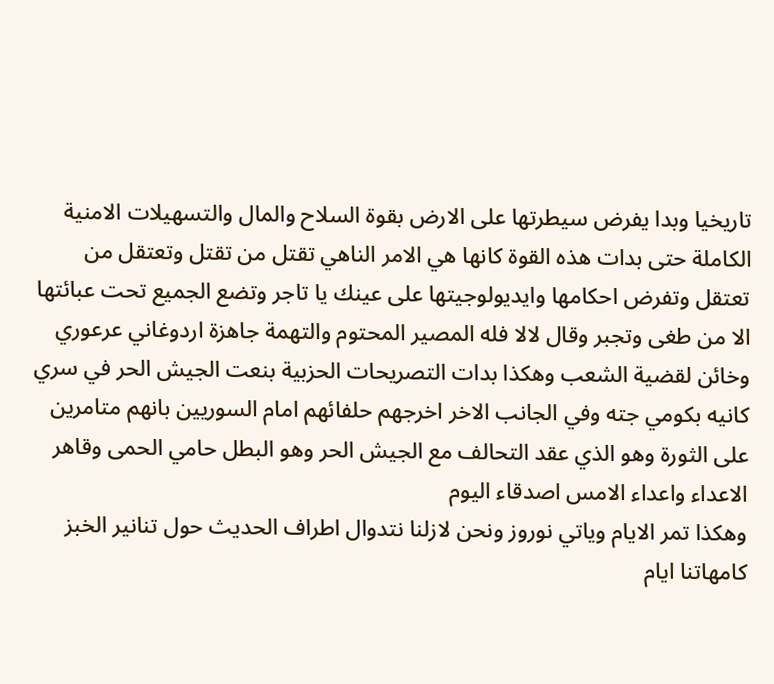تاريخيا وبدا يفرض سيطرتها على الارض بقوة السلاح والمال والتسهيلات الامنية الكاملة حتى بدات هذه القوة كانها هي الامر الناهي تقتل من تقتل وتعتقل من تعتقل وتفرض احكامها وايديولوجيتها على عينك يا تاجر وتضع الجميع تحت عبائتها الا من طغى وتجبر وقال لالا فله المصير المحتوم والتهمة جاهزة اردوغاني عرعوري وخائن لقضية الشعب وهكذا بدات التصريحات الحزبية بنعت الجيش الحر في سري كانيه بكومي جته وفي الجانب الاخر اخرجهم حلفائهم امام السوريين بانهم متامرين على الثورة وهو الذي عقد التحالف مع الجيش الحر وهو البطل حامي الحمى وقاهر الاعداء واعداء الامس اصدقاء اليوم
وهكذا تمر الايام وياتي نوروز ونحن لازلنا نتدوال اطراف الحديث حول تنانير الخبز كامهاتنا ايام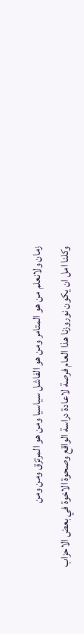زمان ولانعلم من هو المتامر ومن هو الفاشل سياسيا ومن هو المرتزق ومن ومن
وكلنا امل ان يكون نوروزنا هذا العام فرصة لاعادة دراسة الواقع وصحوة الاخوة في بعض الاحزاب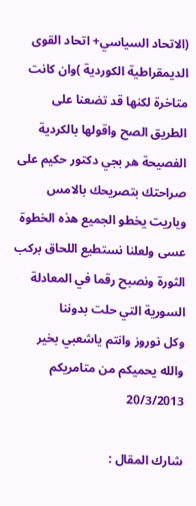(الاتحاد السياسي+ اتحاد القوى الديمقراطية الكوردية )وان كانت متاخرة لكنها قد تضعنا على الطريق الصح واقولها بالكردية الفصيحة هر بجي دكتور حكيم على صراحتك بتصريحك بالامس وياريت يخطو الجميع هذه الخطوة عسى ولعلنا نستطيع اللحاق بركب الثورة ونصبح رقما في المعادلة السورية التي حلت بدوننا
وكل نوروز وانتم ياشعبي بخير والله يحميكم من متامريكم
20/3/2013

شارك المقال :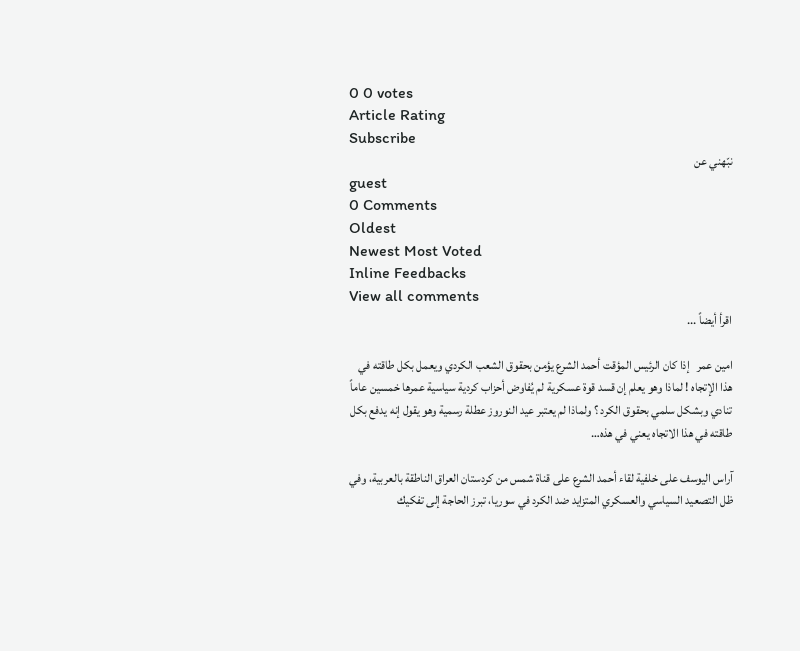0 0 votes
Article Rating
Subscribe
نبّهني عن
guest
0 Comments
Oldest
Newest Most Voted
Inline Feedbacks
View all comments
اقرأ أيضاً ...

امين عمر   إذا كان الرئيس المؤقت أحمد الشرع يؤمن بحقوق الشعب الكردي ويعمل بكل طاقته في هذا الإتجاه ! لماذا وهو يعلم إن قسد قوة عسكرية لم يُفاوض أحزاب كردية سياسية عمرها خمسين عاماً تنادي وبشكل سلمي بحقوق الكرد ؟ ولماذا لم يعتبر عيد النوروز عطلة رسمية وهو يقول إنه يدفع بكل طاقته في هذا الاتجاه يعني في هذه…

آراس اليوسف على خلفية لقاء أحمد الشرع على قناة شمس من كردستان العراق الناطقة بالعربية، وفي ظل التصعيد السياسي والعسكري المتزايد ضد الكرد في سوريا، تبرز الحاجة إلى تفكيك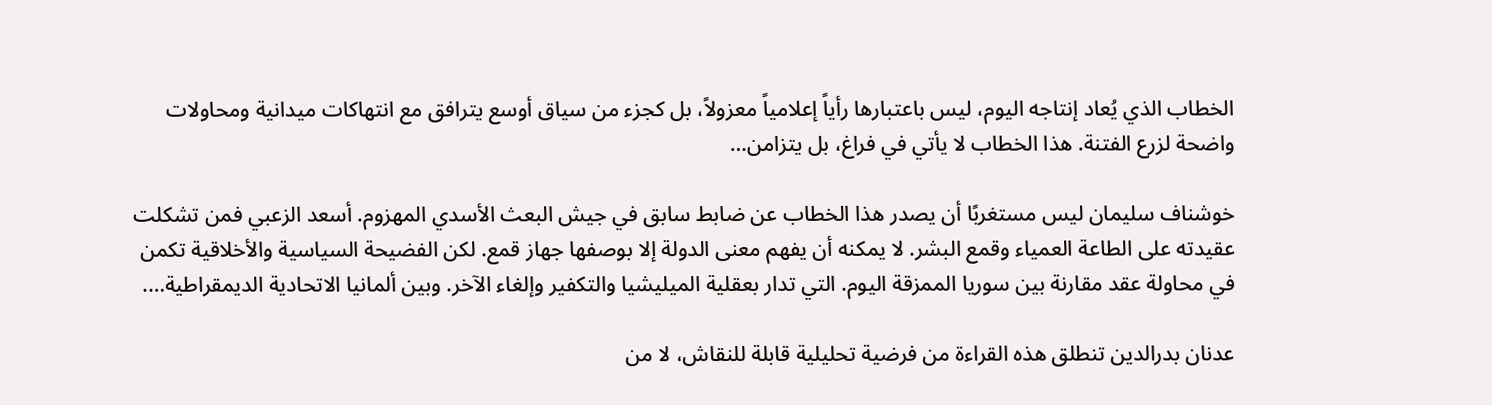الخطاب الذي يُعاد إنتاجه اليوم، ليس باعتبارها رأياً إعلامياً معزولاً، بل كجزء من سياق أوسع يترافق مع انتهاكات ميدانية ومحاولات واضحة لزرع الفتنة. هذا الخطاب لا يأتي في فراغ، بل يتزامن…

خوشناف سليمان ليس مستغربًا أن يصدر هذا الخطاب عن ضابط سابق في جيش البعث الأسدي المهزوم. أسعد الزعبي فمن تشكلت عقيدته على الطاعة العمياء وقمع البشر. لا يمكنه أن يفهم معنى الدولة إلا بوصفها جهاز قمع. لكن الفضيحة السياسية والأخلاقية تكمن في محاولة عقد مقارنة بين سوريا الممزقة اليوم. التي تدار بعقلية الميليشيا والتكفير وإلغاء الآخر. وبين ألمانيا الاتحادية الديمقراطية….

عدنان بدرالدين تنطلق هذه القراءة من فرضية تحليلية قابلة للنقاش، لا من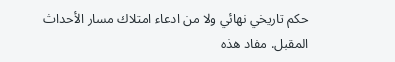حكم تاريخي نهائي ولا من ادعاء امتلاك مسار الأحداث المقبل. مفاد هذه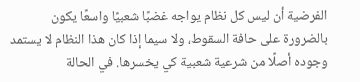الفرضية أن ليس كل نظام يواجه غضبًا شعبيًا واسعًا يكون بالضرورة على حافة السقوط، ولا سيما إذا كان هذا النظام لا يستمد وجوده أصلًا من شرعية شعبية كي يخسرها. في الحالة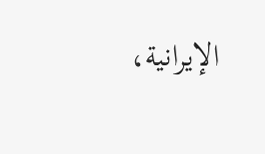الإيرانية،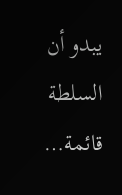يبدو أن السلطة قائمة…